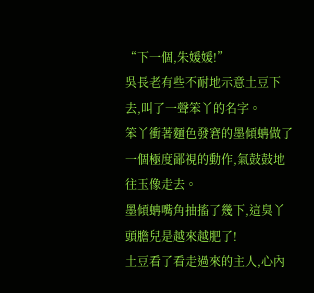“下一個,朱媛媛!”
吳長老有些不耐地示意土豆下去,叫了一聲笨丫的名字。
笨丫衝著麵色發窘的墨傾蚺做了一個極度鄙視的動作,氣鼓鼓地往玉像走去。
墨傾蚺嘴角抽搐了幾下,這臭丫頭膽兒是越來越肥了!
土豆看了看走過來的主人,心內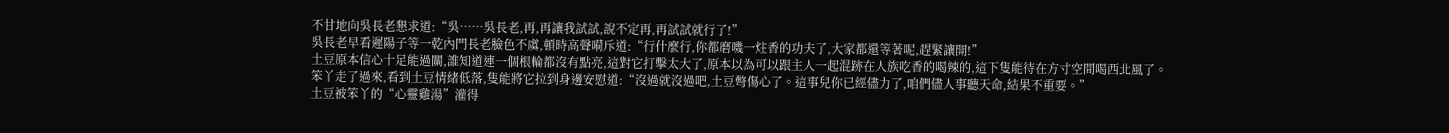不甘地向吳長老懇求道:“吳……吳長老,再,再讓我試試,說不定再,再試試就行了!”
吳長老早看遲陽子等一乾內門長老臉色不虞,頓時高聲嗬斥道:“行什麼行,你都磨嘰一炷香的功夫了,大家都還等著呢,趕緊讓開!”
土豆原本信心十足能過關,誰知道連一個根輪都沒有點亮,這對它打擊太大了,原本以為可以跟主人一起混跡在人族吃香的喝辣的,這下隻能待在方寸空間喝西北風了。
笨丫走了過來,看到土豆情緒低落,隻能將它拉到身邊安慰道:“沒過就沒過吧,土豆彆傷心了。這事兒你已經儘力了,咱們儘人事聽天命,結果不重要。”
土豆被笨丫的“心靈雞湯”灌得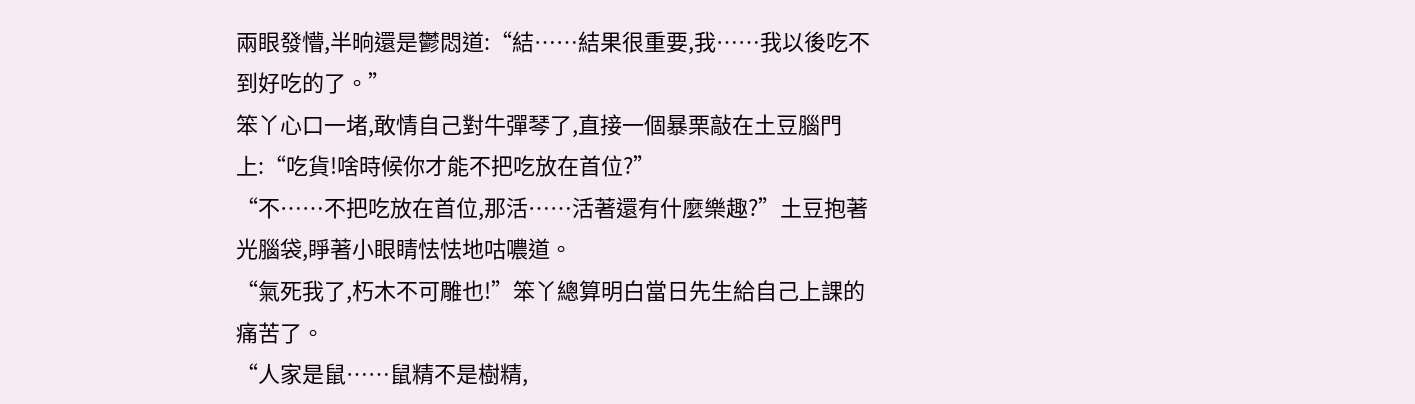兩眼發懵,半晌還是鬱悶道:“結……結果很重要,我……我以後吃不到好吃的了。”
笨丫心口一堵,敢情自己對牛彈琴了,直接一個暴栗敲在土豆腦門上:“吃貨!啥時候你才能不把吃放在首位?”
“不……不把吃放在首位,那活……活著還有什麼樂趣?”土豆抱著光腦袋,睜著小眼睛怯怯地咕噥道。
“氣死我了,朽木不可雕也!”笨丫總算明白當日先生給自己上課的痛苦了。
“人家是鼠……鼠精不是樹精,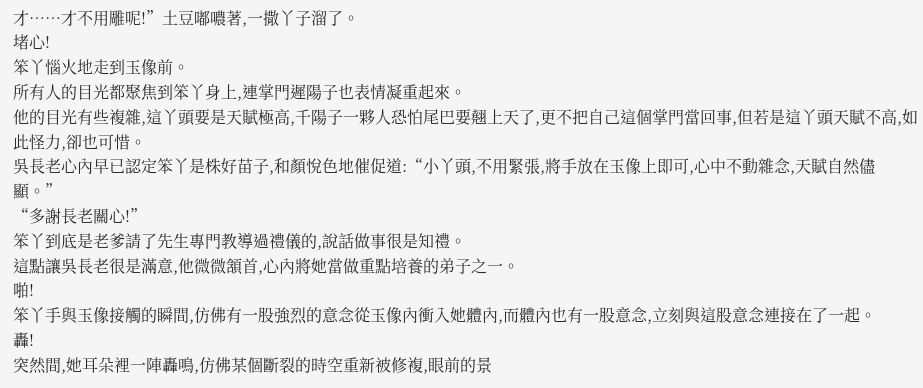才……才不用雕呢!”土豆嘟噥著,一撒丫子溜了。
堵心!
笨丫惱火地走到玉像前。
所有人的目光都聚焦到笨丫身上,連掌門遲陽子也表情凝重起來。
他的目光有些複雜,這丫頭要是天賦極高,千陽子一夥人恐怕尾巴要翹上天了,更不把自己這個掌門當回事,但若是這丫頭天賦不高,如此怪力,卻也可惜。
吳長老心內早已認定笨丫是株好苗子,和顏悅色地催促道:“小丫頭,不用緊張,將手放在玉像上即可,心中不動雜念,天賦自然儘顯。”
“多謝長老關心!”
笨丫到底是老爹請了先生專門教導過禮儀的,說話做事很是知禮。
這點讓吳長老很是滿意,他微微頷首,心內將她當做重點培養的弟子之一。
啪!
笨丫手與玉像接觸的瞬間,仿佛有一股強烈的意念從玉像內衝入她體內,而體內也有一股意念,立刻與這股意念連接在了一起。
轟!
突然間,她耳朵裡一陣轟鳴,仿佛某個斷裂的時空重新被修複,眼前的景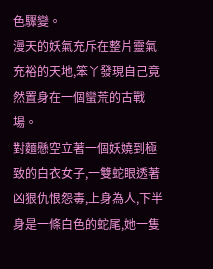色驟變。
漫天的妖氣充斥在整片靈氣充裕的天地,笨丫發現自己竟然置身在一個蠻荒的古戰場。
對麵懸空立著一個妖嬈到極致的白衣女子,一雙蛇眼透著凶狠仇恨怨毒,上身為人,下半身是一條白色的蛇尾,她一隻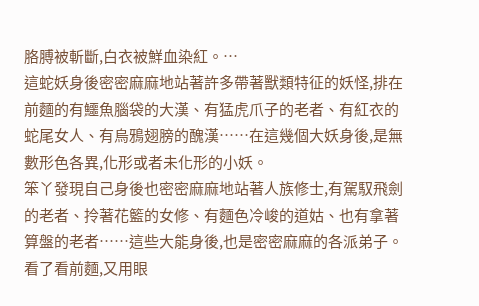胳膊被斬斷,白衣被鮮血染紅。…
這蛇妖身後密密麻麻地站著許多帶著獸類特征的妖怪,排在前麵的有鱷魚腦袋的大漢、有猛虎爪子的老者、有紅衣的蛇尾女人、有烏鴉翅膀的醜漢……在這幾個大妖身後,是無數形色各異,化形或者未化形的小妖。
笨丫發現自己身後也密密麻麻地站著人族修士,有駕馭飛劍的老者、拎著花籃的女修、有麵色冷峻的道姑、也有拿著算盤的老者……這些大能身後,也是密密麻麻的各派弟子。
看了看前麵,又用眼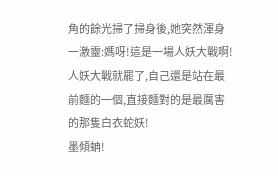角的餘光掃了掃身後,她突然渾身一激靈:媽呀!這是一場人妖大戰啊!
人妖大戰就罷了,自己還是站在最前麵的一個,直接麵對的是最厲害的那隻白衣蛇妖!
墨傾蚺!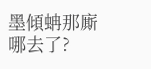墨傾蚺那廝哪去了?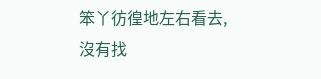笨丫彷徨地左右看去,沒有找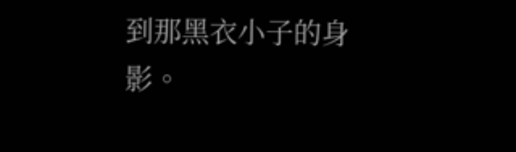到那黑衣小子的身影。